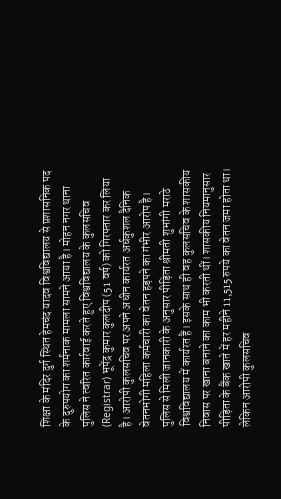शिक्षा के मंदिर दुर्ग स्थित हेमचंद यादव विश्वविद्यालय से प्रशासनिक पद के दुरुपयोग का शर्मनाक मामला सामने आया है। मोहन नगर थाना पुलिस ने त्वरित कार्रवाई करते हुए विश्वविद्यालय के कुलसचिव (Registrar) भूपेंद्र कुमार कुलदीप (51 वर्ष) को गिरफ्तार कर लिया है। आरोपी कुलसचिव पर अपने अधीन कार्यरत अर्धकुशल दैनिक वेतनभोगी महिला कर्मचारी का वेतन हड़पने का गंभीर आरोप है।
पुलिस से मिली जानकारी के अनुसार पीड़िता श्रीमती शुभांगी मराठे विश्वविद्यालय में कार्यरत हैं। इसके साथ ही वह कुलसचिव के शासकीय निवास पर खाना बनाने का काम भी करती थीं। शासकीय नियमानुसार पीड़िता के बैंक खाते में हर महीने 11,515 रुपये का वेतन जमा होता था। लेकिन आरोपी कुलसचिव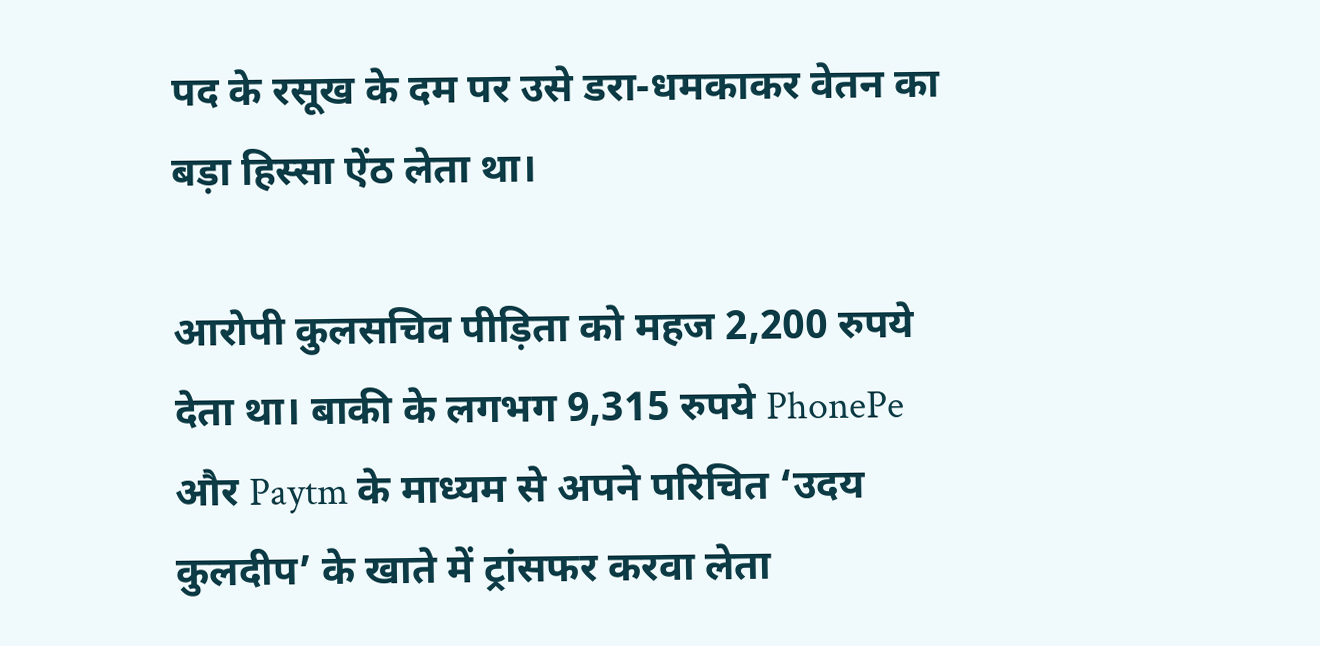पद के रसूख के दम पर उसे डरा-धमकाकर वेतन का बड़ा हिस्सा ऐंठ लेता था।

आरोपी कुलसचिव पीड़िता को महज 2,200 रुपये देता था। बाकी के लगभग 9,315 रुपये PhonePe और Paytm के माध्यम से अपने परिचित ‘उदय कुलदीप’ के खाते में ट्रांसफर करवा लेता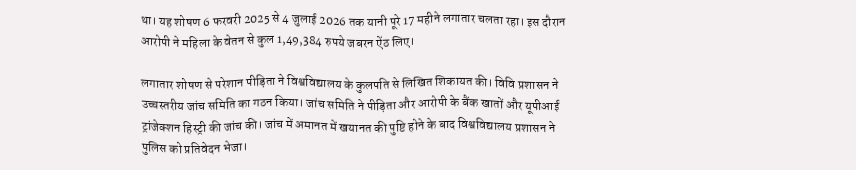था। यह शोषण 6 फरवरी 2025 से 4 जुलाई 2026 तक यानी पूरे 17 महीने लगातार चलता रहा। इस दौरान आरोपी ने महिला के वेतन से कुल 1,49,384 रुपये जबरन ऐंठ लिए।

लगातार शोषण से परेशान पीड़िता ने विश्वविद्यालय के कुलपति से लिखित शिकायत की। विवि प्रशासन ने उच्चस्तरीय जांच समिति का गठन किया। जांच समिति ने पीड़िता और आरोपी के बैंक खातों और यूपीआई ट्रांजेक्शन हिस्ट्री की जांच की। जांच में अमानत में खयानत की पुष्टि होने के बाद विश्वविद्यालय प्रशासन ने पुलिस को प्रतिवेदन भेजा।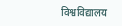विश्वविद्यालय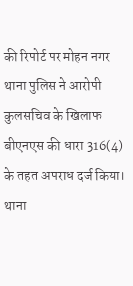की रिपोर्ट पर मोहन नगर थाना पुलिस ने आरोपी कुलसचिव के खिलाफ बीएनएस की धारा 316(4) के तहत अपराध दर्ज किया। थाना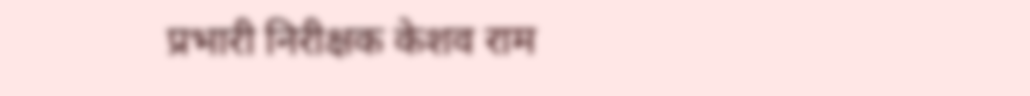प्रभारी निरीक्षक केशव राम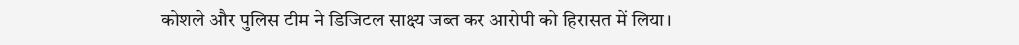कोशले और पुलिस टीम ने डिजिटल साक्ष्य जब्त कर आरोपी को हिरासत में लिया।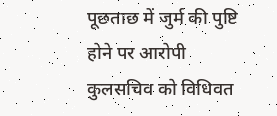पूछताछ में जुर्म की पुष्टि होने पर आरोपी कुलसचिव को विधिवत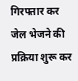गिरफ्तार कर जेल भेजने की प्रक्रिया शुरू कर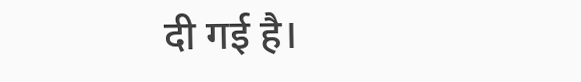दी गई है।